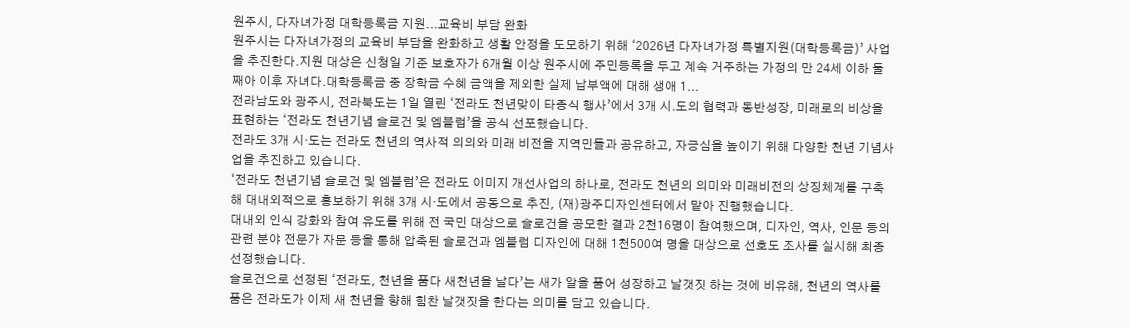원주시, 다자녀가정 대학등록금 지원...교육비 부담 완화
원주시는 다자녀가정의 교육비 부담을 완화하고 생활 안정을 도모하기 위해 ‘2026년 다자녀가정 특별지원(대학등록금)’ 사업을 추진한다.지원 대상은 신청일 기준 보호자가 6개월 이상 원주시에 주민등록을 두고 계속 거주하는 가정의 만 24세 이하 둘째아 이후 자녀다.대학등록금 중 장학금 수혜 금액을 제외한 실제 납부액에 대해 생애 1...
전라남도와 광주시, 전라북도는 1일 열린 ‘전라도 천년맞이 타종식 행사’에서 3개 시․도의 협력과 동반성장, 미래로의 비상을 표현하는 ‘전라도 천년기념 슬로건 및 엠블럼’을 공식 선포했습니다.
전라도 3개 시·도는 전라도 천년의 역사적 의의와 미래 비전을 지역민들과 공유하고, 자긍심을 높이기 위해 다양한 천년 기념사업을 추진하고 있습니다.
‘전라도 천년기념 슬로건 및 엠블럼’은 전라도 이미지 개선사업의 하나로, 전라도 천년의 의미와 미래비전의 상징체계를 구축해 대내외적으로 홍보하기 위해 3개 시·도에서 공동으로 추진, (재)광주디자인센터에서 맡아 진행했습니다.
대내외 인식 강화와 참여 유도를 위해 전 국민 대상으로 슬로건을 공모한 결과 2천16명이 참여했으며, 디자인, 역사, 인문 등의 관련 분야 전문가 자문 등을 통해 압축된 슬로건과 엠블럼 디자인에 대해 1천500여 명을 대상으로 선호도 조사를 실시해 최종 선정했습니다.
슬로건으로 선정된 ‘전라도, 천년을 품다 새천년을 날다’는 새가 알을 품어 성장하고 날갯짓 하는 것에 비유해, 천년의 역사를 품은 전라도가 이제 새 천년을 향해 힘찬 날갯짓을 한다는 의미를 담고 있습니다.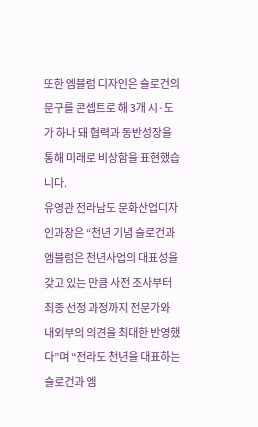또한 엠블럼 디자인은 슬로건의 문구를 콘셉트로 해 3개 시·도가 하나 돼 협력과 동반성장을 통해 미래로 비상함을 표현했습니다.
유영관 전라남도 문화산업디자인과장은 “천년 기념 슬로건과 엠블럼은 천년사업의 대표성을 갖고 있는 만큼 사전 조사부터 최종 선정 과정까지 전문가와 내외부의 의견을 최대한 반영했다”며 “전라도 천년을 대표하는 슬로건과 엠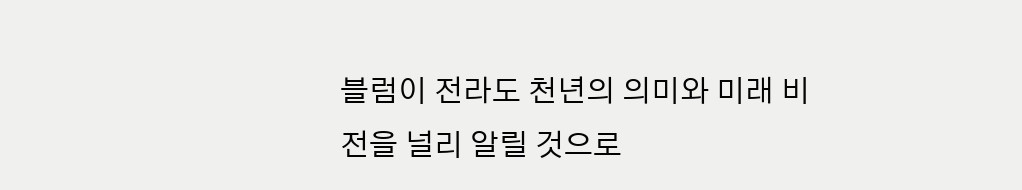블럼이 전라도 천년의 의미와 미래 비전을 널리 알릴 것으로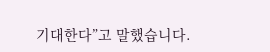기대한다”고 말했습니다.